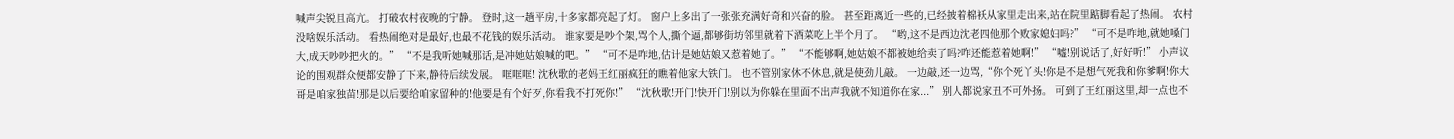喊声尖锐且高亢。 打破农村夜晚的宁静。 登时,这一趟平房,十多家都亮起了灯。 窗户上多出了一张张充满好奇和兴奋的脸。 甚至距离近一些的,已经披着棉袄从家里走出来,站在院里踮脚看起了热闹。 农村没啥娱乐活动。 看热闹绝对是最好,也最不花钱的娱乐活动。 谁家要是吵个架,骂个人,撕个逼,都够街坊邻里就着下酒菜吃上半个月了。 “哟,这不是西边沈老四他那个败家媳妇吗?” “可不是咋地,就她嗓门大,成天吵吵把火的。” “不是我听她喊那话,是冲她姑娘喊的吧。” “可不是咋地,估计是她姑娘又惹着她了。” “不能够啊,她姑娘不都被她给卖了吗?咋还能惹着她啊!” “嘘!别说话了,好好听!” 小声议论的围观群众便都安静了下来,静待后续发展。 哐哐哐! 沈秋歌的老妈王红丽疯狂的瞧着他家大铁门。 也不管别家休不休息,就是使劲儿敲。 一边敲,还一边骂,“你个死丫头!你是不是想气死我和你爹啊!你大哥是咱家独苗!那是以后要给咱家留种的!他要是有个好歹,你看我不打死你!” “沈秋歌!开门!快开门!别以为你躲在里面不出声我就不知道你在家...” 别人都说家丑不可外扬。 可到了王红丽这里,却一点也不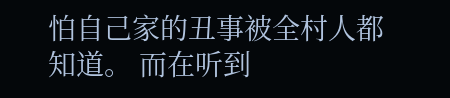怕自己家的丑事被全村人都知道。 而在听到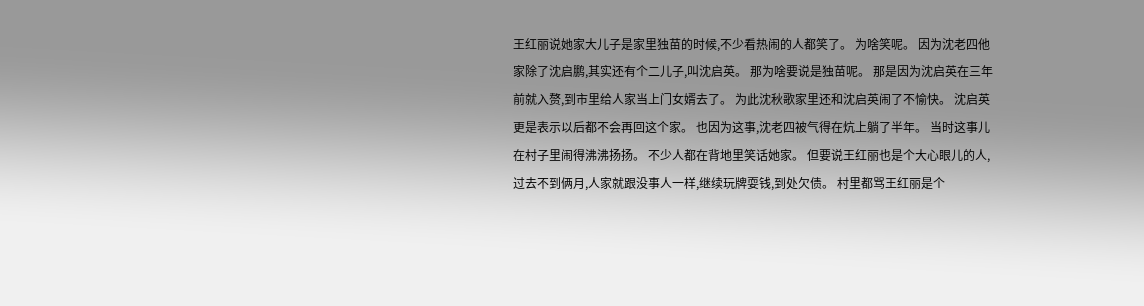王红丽说她家大儿子是家里独苗的时候,不少看热闹的人都笑了。 为啥笑呢。 因为沈老四他家除了沈启鹏,其实还有个二儿子,叫沈启英。 那为啥要说是独苗呢。 那是因为沈启英在三年前就入赘,到市里给人家当上门女婿去了。 为此沈秋歌家里还和沈启英闹了不愉快。 沈启英更是表示以后都不会再回这个家。 也因为这事,沈老四被气得在炕上躺了半年。 当时这事儿在村子里闹得沸沸扬扬。 不少人都在背地里笑话她家。 但要说王红丽也是个大心眼儿的人,过去不到俩月,人家就跟没事人一样,继续玩牌耍钱,到处欠债。 村里都骂王红丽是个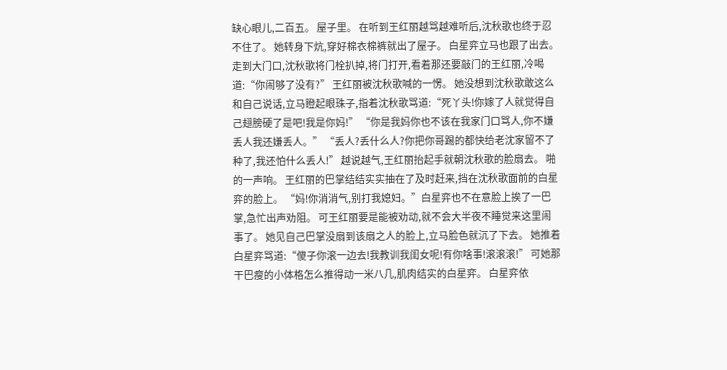缺心眼儿,二百五。 屋子里。 在听到王红丽越骂越难听后,沈秋歌也终于忍不住了。 她转身下炕,穿好棉衣棉裤就出了屋子。 白星弈立马也跟了出去。 走到大门口,沈秋歌将门栓扒掉,将门打开,看着那还要敲门的王红丽,冷喝道:“你闹够了没有?” 王红丽被沈秋歌喊的一愣。 她没想到沈秋歌敢这么和自己说话,立马瞪起眼珠子,指着沈秋歌骂道:“死丫头!你嫁了人就觉得自己翅膀硬了是吧!我是你妈!” “你是我妈你也不该在我家门口骂人,你不嫌丢人我还嫌丢人。” “丢人?丢什么人?你把你哥踢的都快给老沈家留不了种了,我还怕什么丢人!” 越说越气,王红丽抬起手就朝沈秋歌的脸扇去。 啪的一声响。 王红丽的巴掌结结实实抽在了及时赶来,挡在沈秋歌面前的白星弈的脸上。 “妈!你消消气,别打我媳妇。”白星弈也不在意脸上挨了一巴掌,急忙出声劝阻。 可王红丽要是能被劝动,就不会大半夜不睡觉来这里闹事了。 她见自己巴掌没扇到该扇之人的脸上,立马脸色就沉了下去。 她推着白星弈骂道:“傻子你滚一边去!我教训我闺女呢!有你啥事!滚滚滚!” 可她那干巴瘦的小体格怎么推得动一米八几,肌肉结实的白星弈。 白星弈依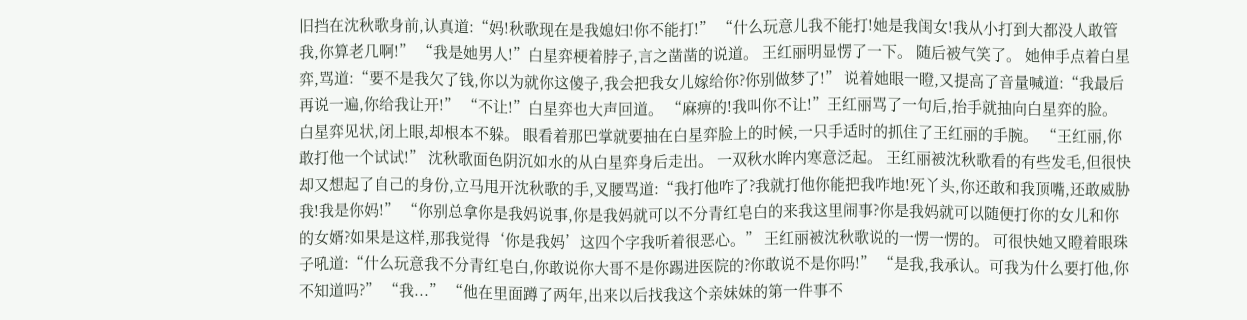旧挡在沈秋歌身前,认真道:“妈!秋歌现在是我媳妇!你不能打!” “什么玩意儿我不能打!她是我闺女!我从小打到大都没人敢管我,你算老几啊!” “我是她男人!”白星弈梗着脖子,言之凿凿的说道。 王红丽明显愣了一下。 随后被气笑了。 她伸手点着白星弈,骂道:“要不是我欠了钱,你以为就你这傻子,我会把我女儿嫁给你?你别做梦了!” 说着她眼一瞪,又提高了音量喊道:“我最后再说一遍,你给我让开!” “不让!”白星弈也大声回道。 “麻痹的!我叫你不让!”王红丽骂了一句后,抬手就抽向白星弈的脸。 白星弈见状,闭上眼,却根本不躲。 眼看着那巴掌就要抽在白星弈脸上的时候,一只手适时的抓住了王红丽的手腕。 “王红丽,你敢打他一个试试!” 沈秋歌面色阴沉如水的从白星弈身后走出。 一双秋水眸内寒意泛起。 王红丽被沈秋歌看的有些发毛,但很快却又想起了自己的身份,立马甩开沈秋歌的手,叉腰骂道:“我打他咋了?我就打他你能把我咋地!死丫头,你还敢和我顶嘴,还敢威胁我!我是你妈!” “你别总拿你是我妈说事,你是我妈就可以不分青红皂白的来我这里闹事?你是我妈就可以随便打你的女儿和你的女婿?如果是这样,那我觉得‘你是我妈’这四个字我听着很恶心。” 王红丽被沈秋歌说的一愣一愣的。 可很快她又瞪着眼珠子吼道:“什么玩意我不分青红皂白,你敢说你大哥不是你踢进医院的?你敢说不是你吗!” “是我,我承认。可我为什么要打他,你不知道吗?” “我...” “他在里面蹲了两年,出来以后找我这个亲妹妹的第一件事不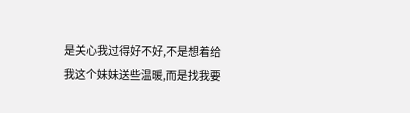是关心我过得好不好,不是想着给我这个妹妹送些温暖,而是找我要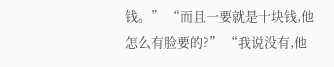钱。” “而且一要就是十块钱,他怎么有脸要的?” “我说没有,他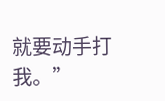就要动手打我。”